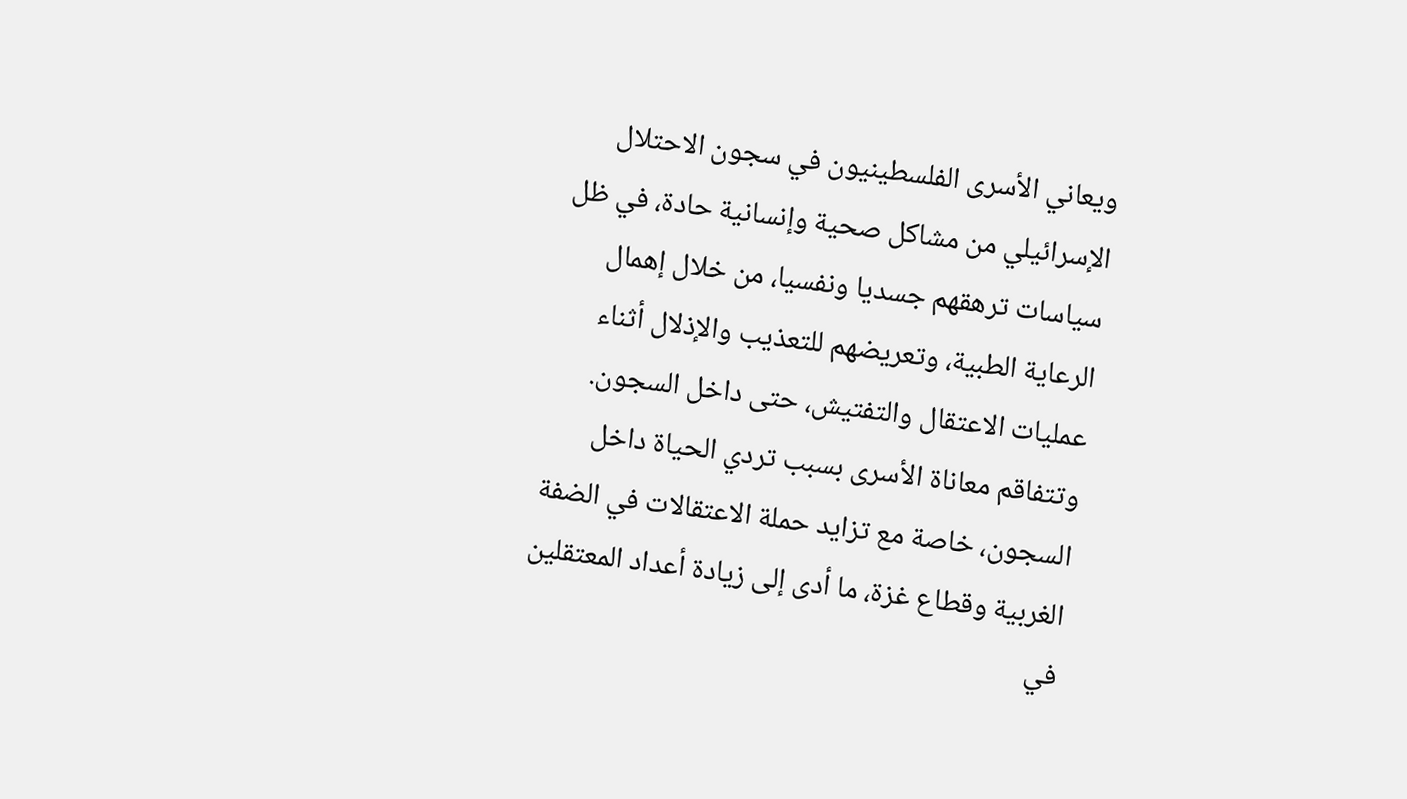ويعاني الأسرى الفلسطينيون في سجون الاحتلال الإسرائيلي من مشاكل صحية وإنسانية حادة، في ظل سياسات ترهقهم جسديا ونفسيا، من خلال إهمال الرعاية الطبية، وتعريضهم للتعذيب والإذلال أثناء عمليات الاعتقال والتفتيش، حتى داخل السجون.
وتتفاقم معاناة الأسرى بسبب تردي الحياة داخل السجون، خاصة مع تزايد حملة الاعتقالات في الضفة الغربية وقطاع غزة، ما أدى إلى زيادة أعداد المعتقلين في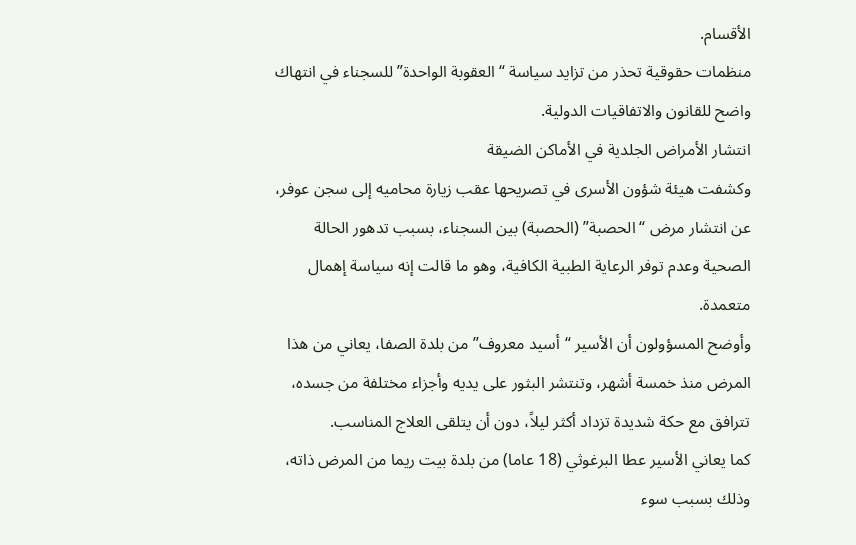الأقسام.
منظمات حقوقية تحذر من تزايد سياسة “العقوبة الواحدة” للسجناء في انتهاك واضح للقانون والاتفاقيات الدولية.
انتشار الأمراض الجلدية في الأماكن الضيقة
وكشفت هيئة شؤون الأسرى في تصريحها عقب زيارة محاميه إلى سجن عوفر، عن انتشار مرض “الحصبة” (الحصبة) بين السجناء، بسبب تدهور الحالة الصحية وعدم توفر الرعاية الطبية الكافية، وهو ما قالت إنه سياسة إهمال متعمدة.
وأوضح المسؤولون أن الأسير “أسيد معروف” من بلدة الصفا، يعاني من هذا المرض منذ خمسة أشهر، وتنتشر البثور على يديه وأجزاء مختلفة من جسده، تترافق مع حكة شديدة تزداد أكثر ليلاً، دون أن يتلقى العلاج المناسب.
كما يعاني الأسير عطا البرغوثي (18 عاما) من بلدة بيت ريما من المرض ذاته، وذلك بسبب سوء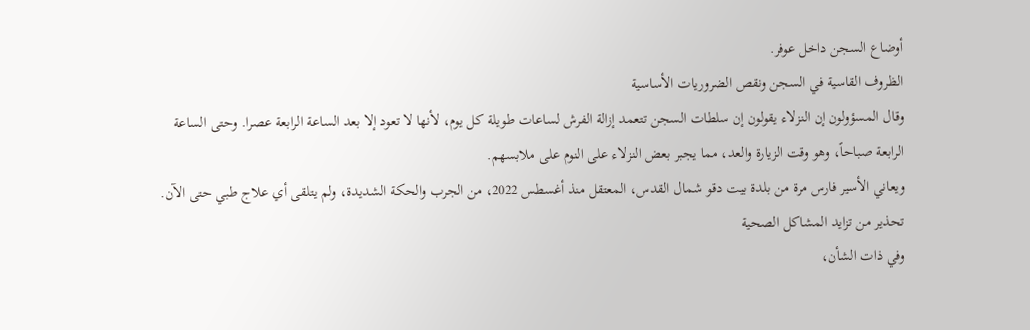أوضاع السجن داخل عوفر.
الظروف القاسية في السجن ونقص الضروريات الأساسية
وقال المسؤولون إن النزلاء يقولون إن سلطات السجن تتعمد إزالة الفرش لساعات طويلة كل يوم، لأنها لا تعود إلا بعد الساعة الرابعة عصرا. وحتى الساعة الرابعة صباحاً، وهو وقت الزيارة والعد، مما يجبر بعض النزلاء على النوم على ملابسهم.
ويعاني الأسير فارس مرة من بلدة بيت دقو شمال القدس، المعتقل منذ أغسطس 2022، من الجرب والحكة الشديدة، ولم يتلقى أي علاج طبي حتى الآن.
تحذير من تزايد المشاكل الصحية
وفي ذات الشأن،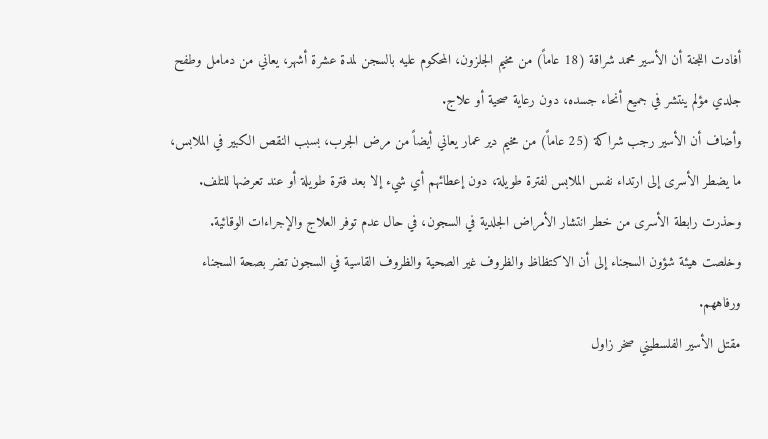أفادت اللجنة أن الأسير محمد شراقة (18 عاماً) من مخيم الجلزون، المحكوم عليه بالسجن لمدة عشرة أشهر، يعاني من دمامل وطفح جلدي مؤلم ينتشر في جميع أنحاء جسده، دون رعاية صحية أو علاج.
وأضاف أن الأسير رجب شراكة (25 عاماً) من مخيم دير عمار يعاني أيضاً من مرض الجرب، بسبب النقص الكبير في الملابس، ما يضطر الأسرى إلى ارتداء نفس الملابس لفترة طويلة، دون إعطائهم أي شيء إلا بعد فترة طويلة أو عند تعرضها للتلف.
وحذرت رابطة الأسرى من خطر انتشار الأمراض الجلدية في السجون، في حال عدم توفر العلاج والإجراءات الوقائية.
وخلصت هيئة شؤون السجناء إلى أن الاكتظاظ والظروف غير الصحية والظروف القاسية في السجون تضر بصحة السجناء ورفاههم.
مقتل الأسير الفلسطيني صخر زاول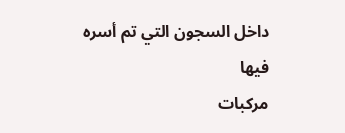داخل السجون التي تم أسره فيها
مركبات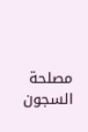مصلحة السجون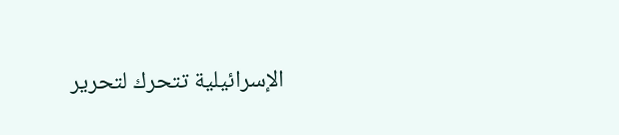الإسرائيلية تتحرك لتحرير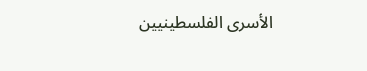الأسرى الفلسطينيين